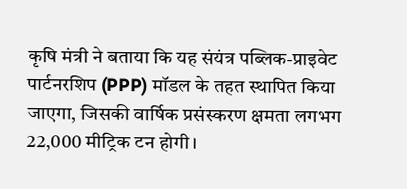कृषि मंत्री ने बताया कि यह संयंत्र पब्लिक-प्राइवेट पार्टनरशिप (PPP) मॉडल के तहत स्थापित किया जाएगा, जिसकी वार्षिक प्रसंस्करण क्षमता लगभग 22,000 मीट्रिक टन होगी।